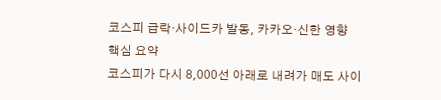코스피 급락·사이드카 발동, 카카오·신한 영향
핵심 요약
코스피가 다시 8,000선 아래로 내려가 매도 사이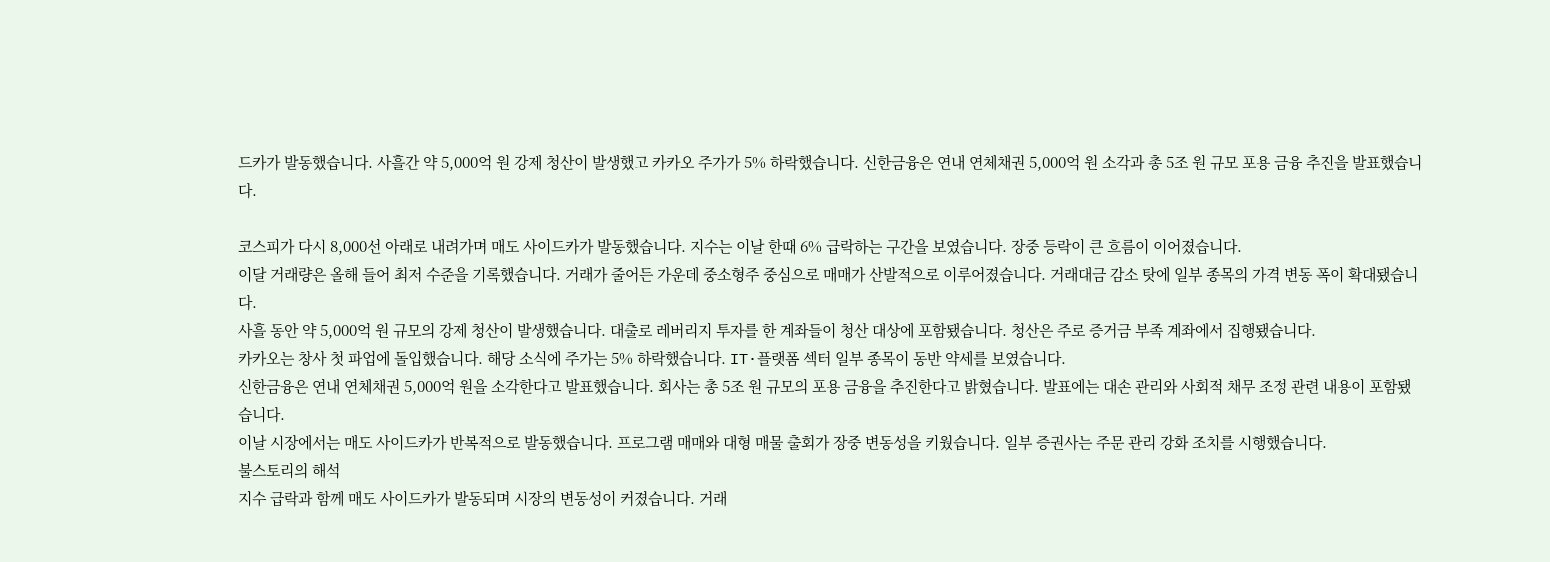드카가 발동했습니다. 사흘간 약 5,000억 원 강제 청산이 발생했고 카카오 주가가 5% 하락했습니다. 신한금융은 연내 연체채권 5,000억 원 소각과 총 5조 원 규모 포용 금융 추진을 발표했습니다.

코스피가 다시 8,000선 아래로 내려가며 매도 사이드카가 발동했습니다. 지수는 이날 한때 6% 급락하는 구간을 보였습니다. 장중 등락이 큰 흐름이 이어졌습니다.
이달 거래량은 올해 들어 최저 수준을 기록했습니다. 거래가 줄어든 가운데 중소형주 중심으로 매매가 산발적으로 이루어졌습니다. 거래대금 감소 탓에 일부 종목의 가격 변동 폭이 확대됐습니다.
사흘 동안 약 5,000억 원 규모의 강제 청산이 발생했습니다. 대출로 레버리지 투자를 한 계좌들이 청산 대상에 포함됐습니다. 청산은 주로 증거금 부족 계좌에서 집행됐습니다.
카카오는 창사 첫 파업에 돌입했습니다. 해당 소식에 주가는 5% 하락했습니다. IT·플랫폼 섹터 일부 종목이 동반 약세를 보였습니다.
신한금융은 연내 연체채권 5,000억 원을 소각한다고 발표했습니다. 회사는 총 5조 원 규모의 포용 금융을 추진한다고 밝혔습니다. 발표에는 대손 관리와 사회적 채무 조정 관련 내용이 포함됐습니다.
이날 시장에서는 매도 사이드카가 반복적으로 발동했습니다. 프로그램 매매와 대형 매물 출회가 장중 변동성을 키웠습니다. 일부 증권사는 주문 관리 강화 조치를 시행했습니다.
불스토리의 해석
지수 급락과 함께 매도 사이드카가 발동되며 시장의 변동성이 커졌습니다. 거래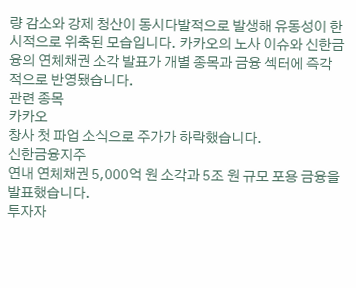량 감소와 강제 청산이 동시다발적으로 발생해 유동성이 한시적으로 위축된 모습입니다. 카카오의 노사 이슈와 신한금융의 연체채권 소각 발표가 개별 종목과 금융 섹터에 즉각적으로 반영됐습니다.
관련 종목
카카오
창사 첫 파업 소식으로 주가가 하락했습니다.
신한금융지주
연내 연체채권 5,000억 원 소각과 5조 원 규모 포용 금융을 발표했습니다.
투자자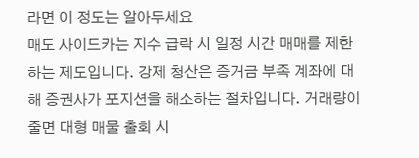라면 이 정도는 알아두세요
매도 사이드카는 지수 급락 시 일정 시간 매매를 제한하는 제도입니다. 강제 청산은 증거금 부족 계좌에 대해 증권사가 포지션을 해소하는 절차입니다. 거래량이 줄면 대형 매물 출회 시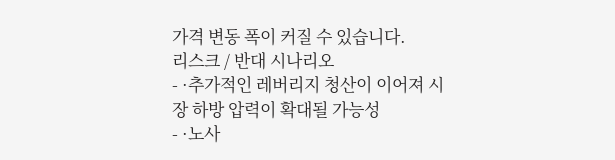가격 변동 폭이 커질 수 있습니다.
리스크 / 반대 시나리오
- ·추가적인 레버리지 청산이 이어져 시장 하방 압력이 확대될 가능성
- ·노사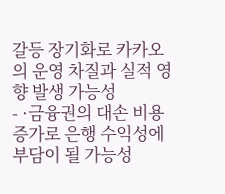갈등 장기화로 카카오의 운영 차질과 실적 영향 발생 가능성
- ·금융권의 대손 비용 증가로 은행 수익성에 부담이 될 가능성